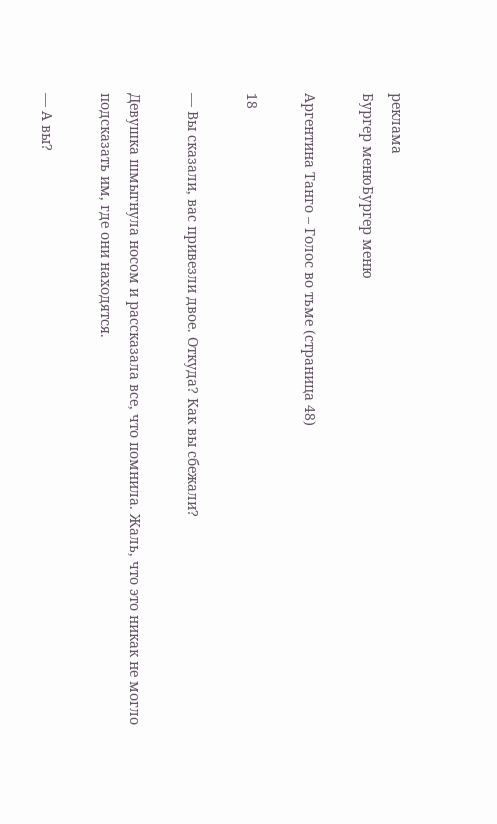реклама
Бургер менюБургер меню

Аргентина Танго – Голос во тьме (страница 48)

18

— Вы сказали, вас привезли двое. Откуда? Как вы сбежали?

Девушка шмыгнула носом и рассказала все, что помнила. Жаль, что это никак не могло подсказать им, где они находятся.

— А вы?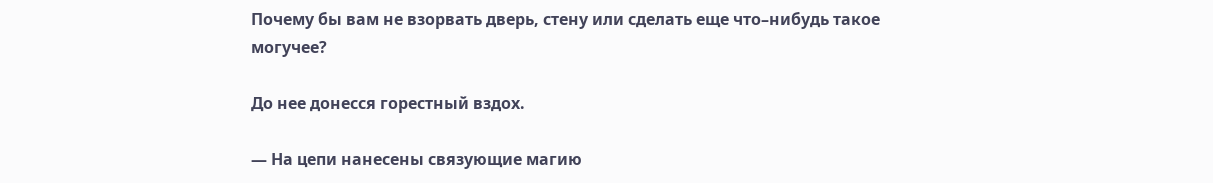Почему бы вам не взорвать дверь, стену или сделать еще что–нибудь такое могучее?

До нее донесся горестный вздох.

— На цепи нанесены связующие магию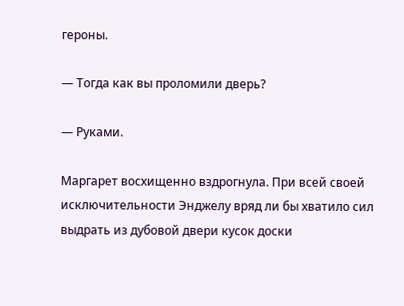героны.

— Тогда как вы проломили дверь?

— Руками.

Маргарет восхищенно вздрогнула. При всей своей исключительности Энджелу вряд ли бы хватило сил выдрать из дубовой двери кусок доски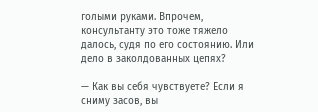голыми руками. Впрочем, консультанту это тоже тяжело далось, судя по его состоянию. Или дело в заколдованных цепях?

— Как вы себя чувствуете? Если я сниму засов, вы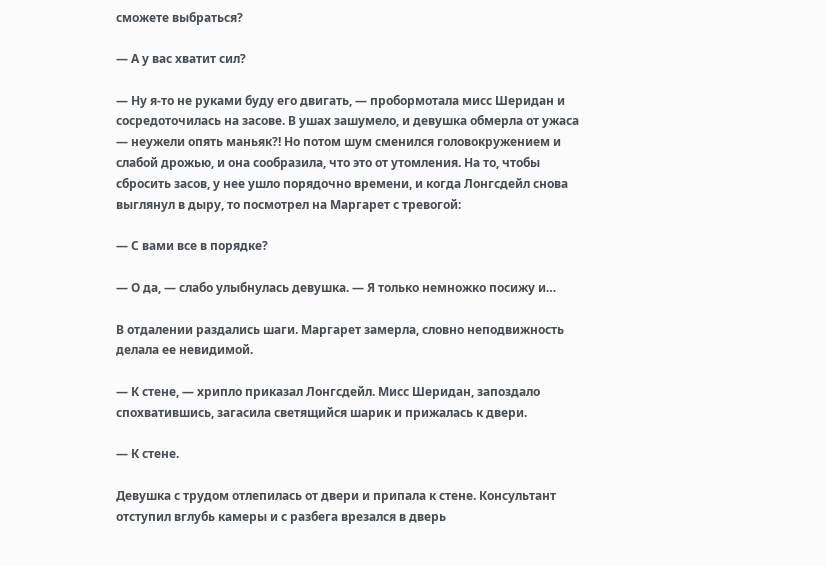сможете выбраться?

— А у вас хватит сил?

— Ну я‑то не руками буду его двигать, — пробормотала мисс Шеридан и сосредоточилась на засове. В ушах зашумело, и девушка обмерла от ужаса — неужели опять маньяк?! Но потом шум сменился головокружением и слабой дрожью, и она сообразила, что это от утомления. На то, чтобы сбросить засов, у нее ушло порядочно времени, и когда Лонгсдейл снова выглянул в дыру, то посмотрел на Маргарет с тревогой:

— С вами все в порядке?

— О да, — слабо улыбнулась девушка. — Я только немножко посижу и…

В отдалении раздались шаги. Маргарет замерла, словно неподвижность делала ее невидимой.

— К стене, — хрипло приказал Лонгсдейл. Мисс Шеридан, запоздало спохватившись, загасила светящийся шарик и прижалась к двери.

— К стене.

Девушка с трудом отлепилась от двери и припала к стене. Консультант отступил вглубь камеры и с разбега врезался в дверь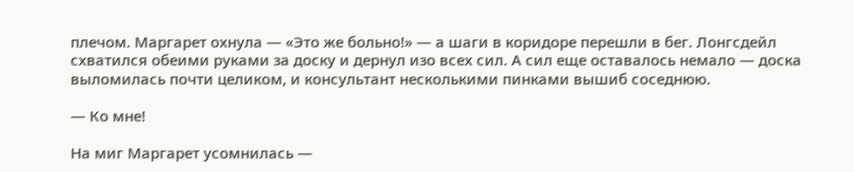плечом. Маргарет охнула — «Это же больно!» — а шаги в коридоре перешли в бег. Лонгсдейл схватился обеими руками за доску и дернул изо всех сил. А сил еще оставалось немало — доска выломилась почти целиком, и консультант несколькими пинками вышиб соседнюю.

— Ко мне!

На миг Маргарет усомнилась —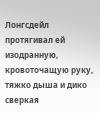Лонгсдейл протягивал ей изодранную, кровоточащую руку, тяжко дыша и дико сверкая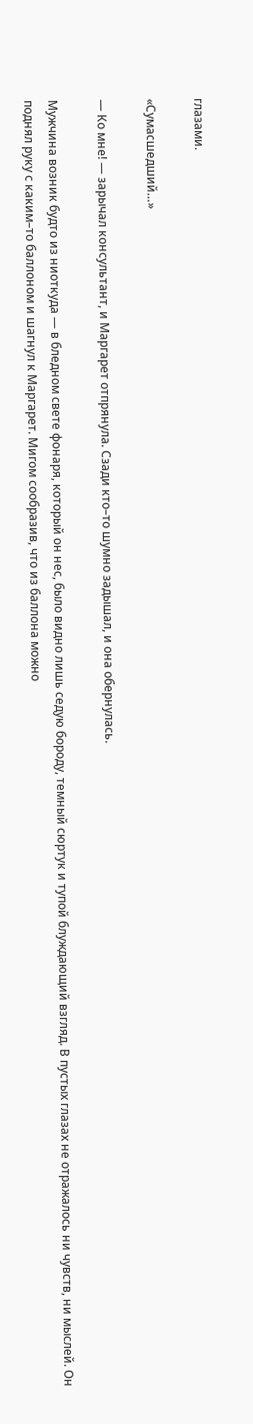глазами.

«Сумасшедший…»

— Ко мне! — зарычал консультант, и Маргарет отпрянула. Сзади кто–то шумно задышал, и она обернулась.

Мужчина возник будто из ниоткуда — в бледном свете фонаря, который он нес, было видно лишь седую бороду, темный сюртук и тупой блуждающий взгляд. В пустых глазах не отражалось ни чувств, ни мыслей. Он поднял руку с каким–то баллоном и шагнул к Маргарет. Мигом сообразив, что из баллона можно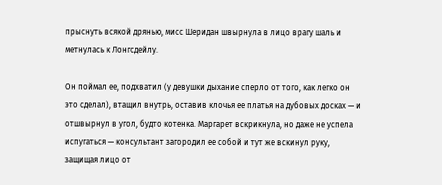прыснуть всякой дрянью, мисс Шеридан швырнула в лицо врагу шаль и метнулась к Лонгсдейлу.

Он поймал ее, подхватил (у девушки дыхание сперло от того, как легко он это сделал), втащил внутрь, оставив клочья ее платья на дубовых досках — и отшвырнул в угол, будто котенка. Маргарет вскрикнула, но даже не успела испугаться — консультант загородил ее собой и тут же вскинул руку, защищая лицо от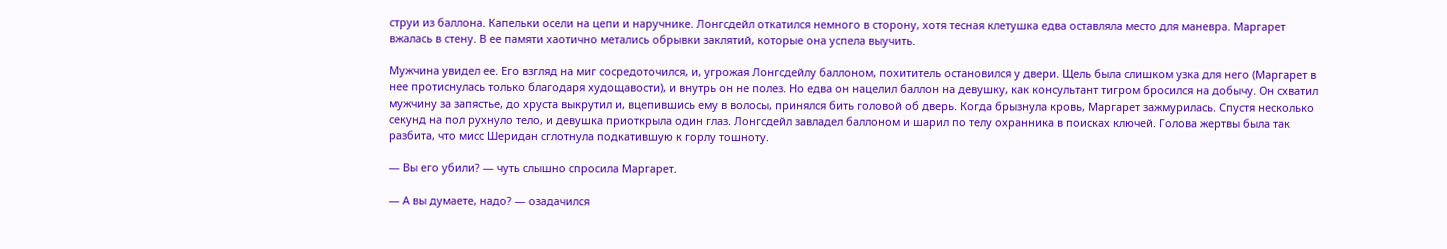струи из баллона. Капельки осели на цепи и наручнике. Лонгсдейл откатился немного в сторону, хотя тесная клетушка едва оставляла место для маневра. Маргарет вжалась в стену. В ее памяти хаотично метались обрывки заклятий, которые она успела выучить.

Мужчина увидел ее. Его взгляд на миг сосредоточился, и, угрожая Лонгсдейлу баллоном, похититель остановился у двери. Щель была слишком узка для него (Маргарет в нее протиснулась только благодаря худощавости), и внутрь он не полез. Но едва он нацелил баллон на девушку, как консультант тигром бросился на добычу. Он схватил мужчину за запястье, до хруста выкрутил и, вцепившись ему в волосы, принялся бить головой об дверь. Когда брызнула кровь, Маргарет зажмурилась. Спустя несколько секунд на пол рухнуло тело, и девушка приоткрыла один глаз. Лонгсдейл завладел баллоном и шарил по телу охранника в поисках ключей. Голова жертвы была так разбита, что мисс Шеридан сглотнула подкатившую к горлу тошноту.

— Вы его убили? — чуть слышно спросила Маргарет.

— А вы думаете, надо? — озадачился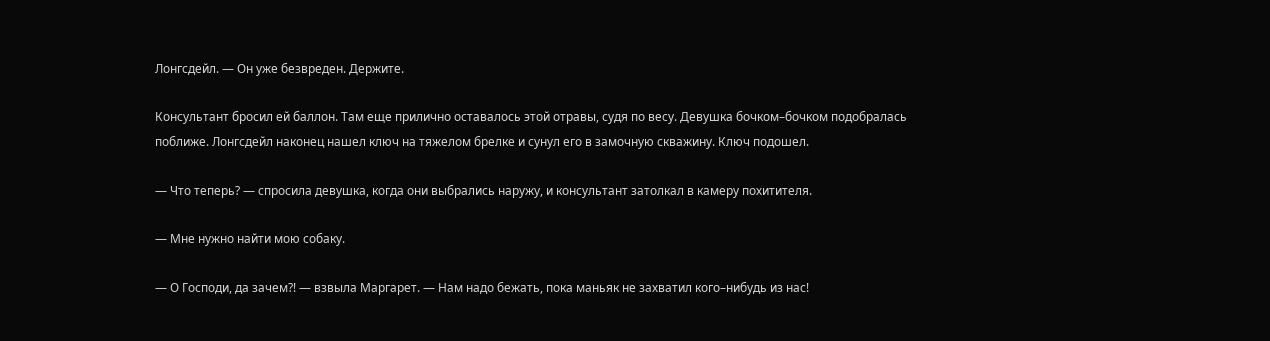Лонгсдейл. — Он уже безвреден. Держите.

Консультант бросил ей баллон. Там еще прилично оставалось этой отравы, судя по весу. Девушка бочком–бочком подобралась поближе. Лонгсдейл наконец нашел ключ на тяжелом брелке и сунул его в замочную скважину. Ключ подошел.

— Что теперь? — спросила девушка, когда они выбрались наружу, и консультант затолкал в камеру похитителя.

— Мне нужно найти мою собаку.

— О Господи, да зачем?! — взвыла Маргарет. — Нам надо бежать, пока маньяк не захватил кого–нибудь из нас!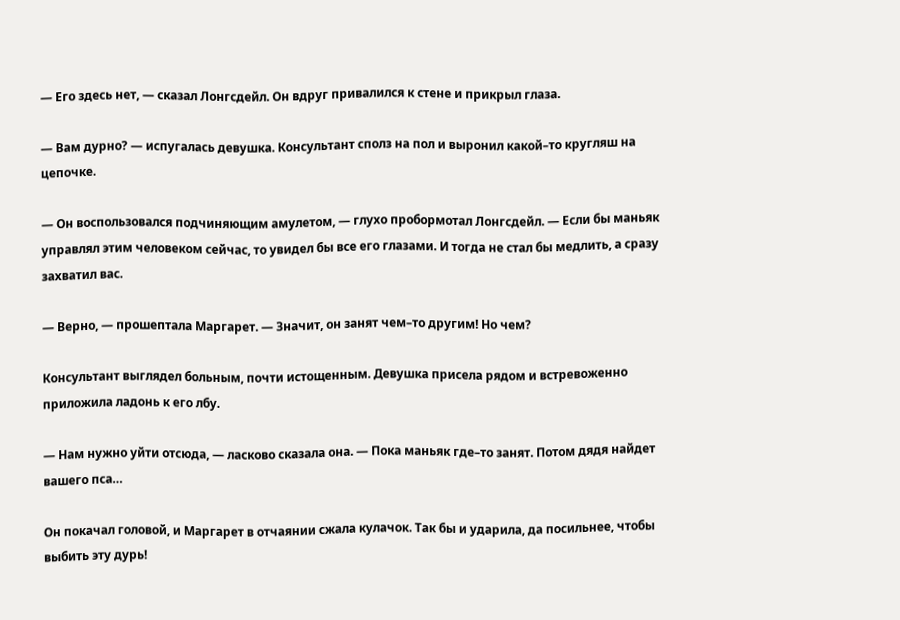— Его здесь нет, — сказал Лонгсдейл. Он вдруг привалился к стене и прикрыл глаза.

— Вам дурно? — испугалась девушка. Консультант сполз на пол и выронил какой–то кругляш на цепочке.

— Он воспользовался подчиняющим амулетом, — глухо пробормотал Лонгсдейл. — Если бы маньяк управлял этим человеком сейчас, то увидел бы все его глазами. И тогда не стал бы медлить, а сразу захватил вас.

— Верно, — прошептала Маргарет. — Значит, он занят чем–то другим! Но чем?

Консультант выглядел больным, почти истощенным. Девушка присела рядом и встревоженно приложила ладонь к его лбу.

— Нам нужно уйти отсюда, — ласково сказала она. — Пока маньяк где–то занят. Потом дядя найдет вашего пса…

Он покачал головой, и Маргарет в отчаянии сжала кулачок. Так бы и ударила, да посильнее, чтобы выбить эту дурь!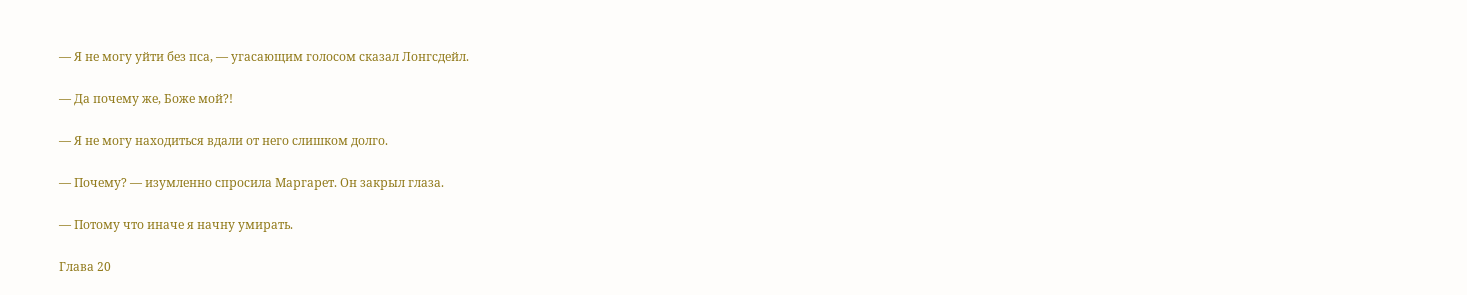— Я не могу уйти без пса, — угасающим голосом сказал Лонгсдейл.

— Да почему же, Боже мой?!

— Я не могу находиться вдали от него слишком долго.

— Почему? — изумленно спросила Маргарет. Он закрыл глаза.

— Потому что иначе я начну умирать.

Глава 20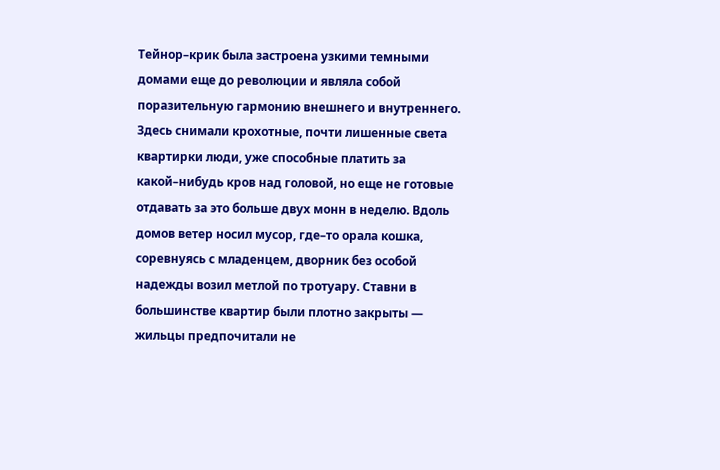Тейнор–крик была застроена узкими темными домами еще до революции и являла собой поразительную гармонию внешнего и внутреннего. Здесь снимали крохотные, почти лишенные света квартирки люди, уже способные платить за какой–нибудь кров над головой, но еще не готовые отдавать за это больше двух монн в неделю. Вдоль домов ветер носил мусор, где–то орала кошка, соревнуясь с младенцем, дворник без особой надежды возил метлой по тротуару. Ставни в большинстве квартир были плотно закрыты — жильцы предпочитали не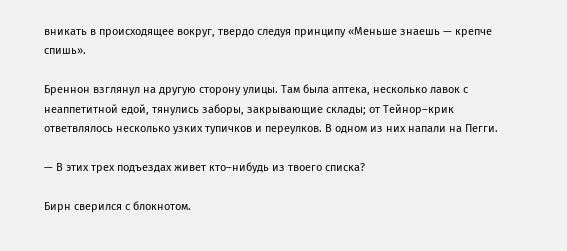вникать в происходящее вокруг, твердо следуя принципу «Меньше знаешь — крепче спишь».

Бреннон взглянул на другую сторону улицы. Там была аптека, несколько лавок с неаппетитной едой, тянулись заборы, закрывающие склады; от Тейнор–крик ответвлялось несколько узких тупичков и переулков. В одном из них напали на Пегги.

— В этих трех подъездах живет кто–нибудь из твоего списка?

Бирн сверился с блокнотом.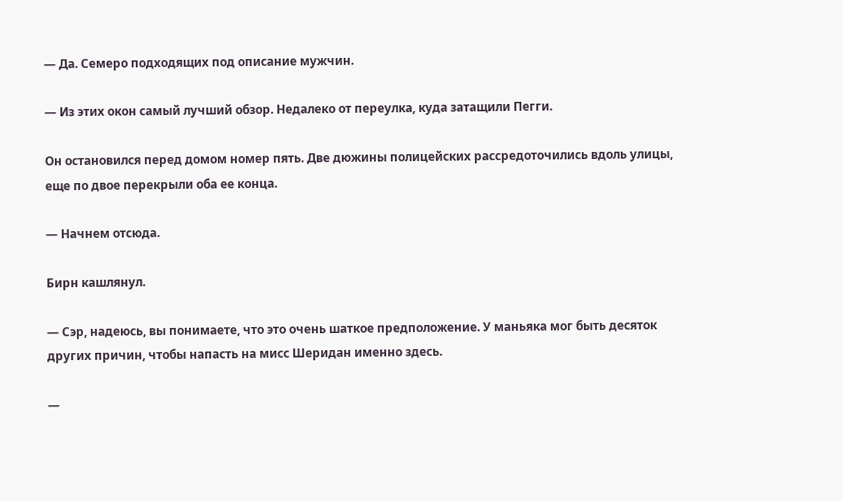— Да. Семеро подходящих под описание мужчин.

— Из этих окон самый лучший обзор. Недалеко от переулка, куда затащили Пегги.

Он остановился перед домом номер пять. Две дюжины полицейских рассредоточились вдоль улицы, еще по двое перекрыли оба ее конца.

— Начнем отсюда.

Бирн кашлянул.

— Сэр, надеюсь, вы понимаете, что это очень шаткое предположение. У маньяка мог быть десяток других причин, чтобы напасть на мисс Шеридан именно здесь.

—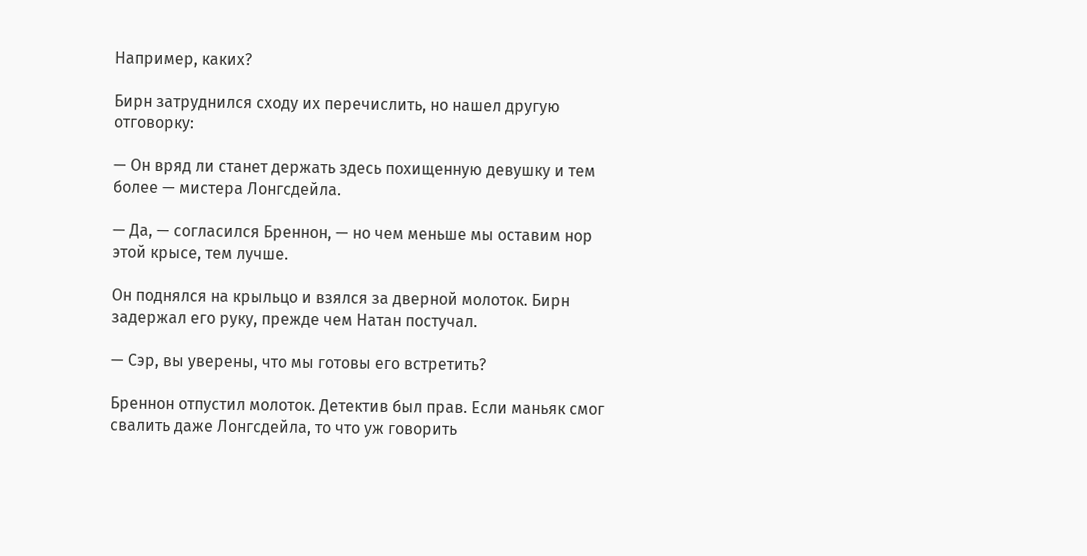Например, каких?

Бирн затруднился сходу их перечислить, но нашел другую отговорку:

— Он вряд ли станет держать здесь похищенную девушку и тем более — мистера Лонгсдейла.

— Да, — согласился Бреннон, — но чем меньше мы оставим нор этой крысе, тем лучше.

Он поднялся на крыльцо и взялся за дверной молоток. Бирн задержал его руку, прежде чем Натан постучал.

— Сэр, вы уверены, что мы готовы его встретить?

Бреннон отпустил молоток. Детектив был прав. Если маньяк смог свалить даже Лонгсдейла, то что уж говорить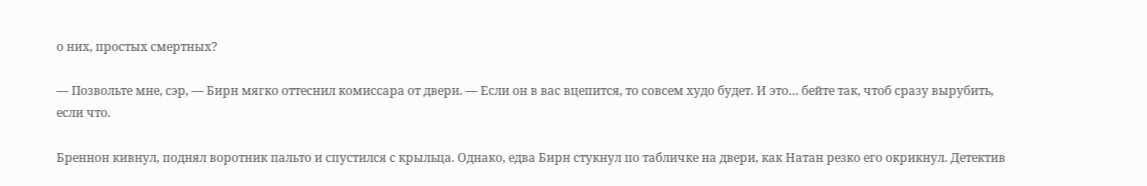о них, простых смертных?

— Позвольте мне, сэр, — Бирн мягко оттеснил комиссара от двери. — Если он в вас вцепится, то совсем худо будет. И это… бейте так, чтоб сразу вырубить, если что.

Бреннон кивнул, поднял воротник пальто и спустился с крыльца. Однако, едва Бирн стукнул по табличке на двери, как Натан резко его окрикнул. Детектив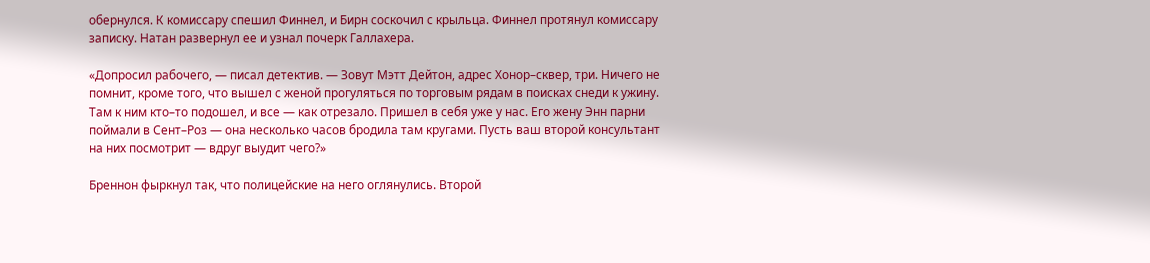обернулся. К комиссару спешил Финнел, и Бирн соскочил с крыльца. Финнел протянул комиссару записку. Натан развернул ее и узнал почерк Галлахера.

«Допросил рабочего, — писал детектив. — Зовут Мэтт Дейтон, адрес Хонор–сквер, три. Ничего не помнит, кроме того, что вышел с женой прогуляться по торговым рядам в поисках снеди к ужину. Там к ним кто–то подошел, и все — как отрезало. Пришел в себя уже у нас. Его жену Энн парни поймали в Сент–Роз — она несколько часов бродила там кругами. Пусть ваш второй консультант на них посмотрит — вдруг выудит чего?»

Бреннон фыркнул так, что полицейские на него оглянулись. Второй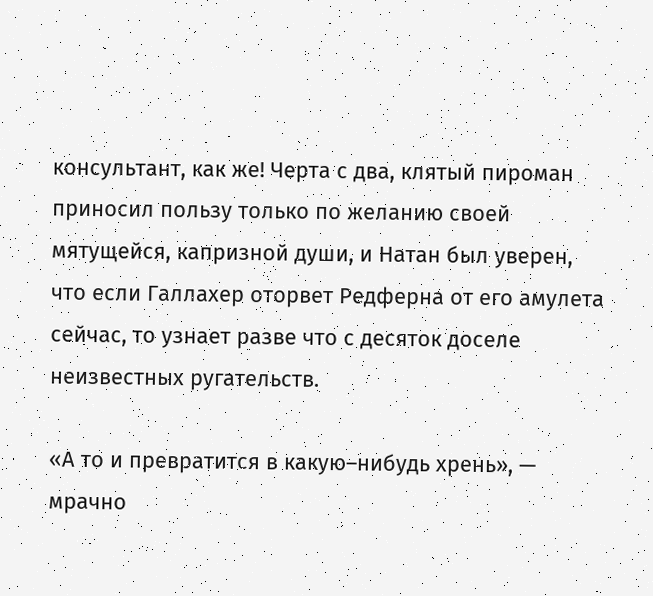консультант, как же! Черта с два, клятый пироман приносил пользу только по желанию своей мятущейся, капризной души, и Натан был уверен, что если Галлахер оторвет Редферна от его амулета сейчас, то узнает разве что с десяток доселе неизвестных ругательств.

«А то и превратится в какую–нибудь хрень», — мрачно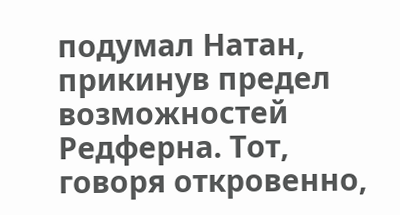подумал Натан, прикинув предел возможностей Редферна. Тот, говоря откровенно,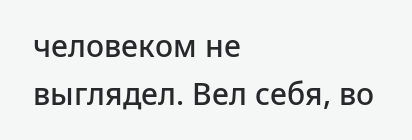человеком не выглядел. Вел себя, во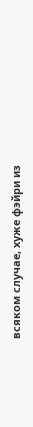всяком случае, хуже фэйри из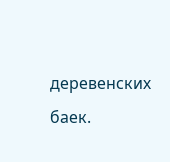деревенских баек.